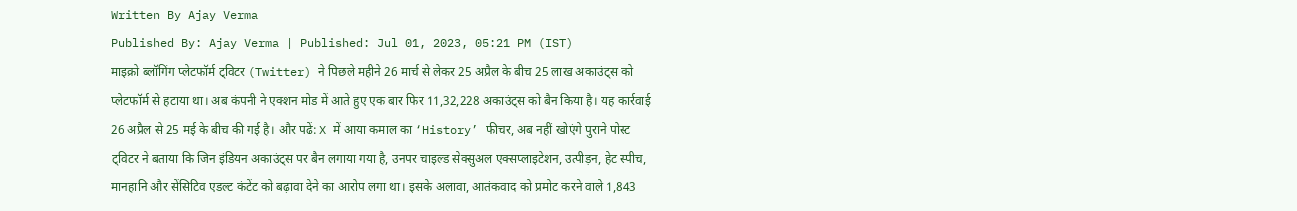Written By Ajay Verma
Published By: Ajay Verma | Published: Jul 01, 2023, 05:21 PM (IST)
माइक्रो ब्लॉगिंग प्लेटफॉर्म ट्विटर (Twitter) ने पिछले महीने 26 मार्च से लेकर 25 अप्रैल के बीच 25 लाख अकाउंट्स को प्लेटफॉर्म से हटाया था। अब कंपनी ने एक्शन मोड में आते हुए एक बार फिर 11,32,228 अकाउंट्स को बैन किया है। यह कार्रवाई 26 अप्रैल से 25 मई के बीच की गई है। और पढें: X में आया कमाल का ‘History’ फीचर, अब नहीं खोएंगे पुराने पोस्ट
ट्विटर ने बताया कि जिन इंडियन अकाउंट्स पर बैन लगाया गया है, उनपर चाइल्ड सेक्सुअल एक्सप्लाइटेशन, उत्पीड़न, हेट स्पीच, मानहानि और सेंसिटिव एडल्ट कंटेंट को बढ़ावा देने का आरोप लगा था। इसके अलावा, आतंकवाद को प्रमोट करने वाले 1,843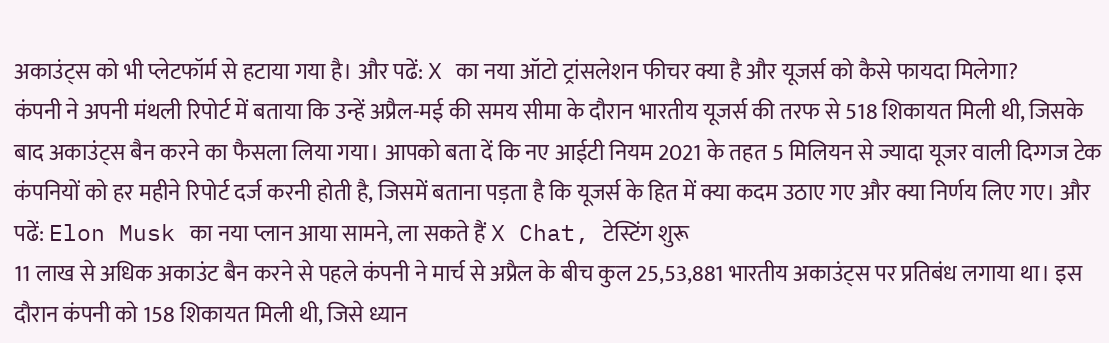अकाउंट्स को भी प्लेटफॉर्म से हटाया गया है। और पढें: X का नया ऑटो ट्रांसलेशन फीचर क्या है और यूजर्स को कैसे फायदा मिलेगा?
कंपनी ने अपनी मंथली रिपोर्ट में बताया कि उन्हें अप्रैल-मई की समय सीमा के दौरान भारतीय यूजर्स की तरफ से 518 शिकायत मिली थी, जिसके बाद अकाउंट्स बैन करने का फैसला लिया गया। आपको बता दें कि नए आईटी नियम 2021 के तहत 5 मिलियन से ज्यादा यूजर वाली दिग्गज टेक कंपनियों को हर महीने रिपोर्ट दर्ज करनी होती है, जिसमें बताना पड़ता है कि यूजर्स के हित में क्या कदम उठाए गए और क्या निर्णय लिए गए। और पढें: Elon Musk का नया प्लान आया सामने, ला सकते हैं X Chat, टेस्टिंग शुरू
11 लाख से अधिक अकाउंट बैन करने से पहले कंपनी ने मार्च से अप्रैल के बीच कुल 25,53,881 भारतीय अकाउंट्स पर प्रतिबंध लगाया था। इस दौरान कंपनी को 158 शिकायत मिली थी, जिसे ध्यान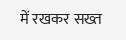में रखकर सख्त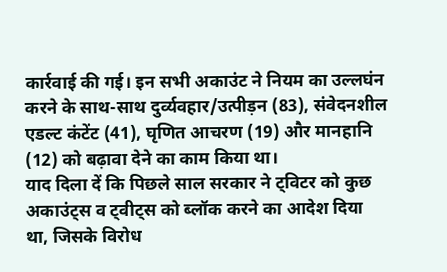कार्रवाई की गई। इन सभी अकाउंट ने नियम का उल्लघंन करने के साथ-साथ दुर्व्यवहार/उत्पीड़न (83), संवेदनशील एडल्ट कंटेंट (41), घृणित आचरण (19) और मानहानि (12) को बढ़ावा देने का काम किया था।
याद दिला दें कि पिछले साल सरकार ने ट्विटर को कुछ अकाउंट्स व ट्वीट्स को ब्लॉक करने का आदेश दिया था, जिसके विरोध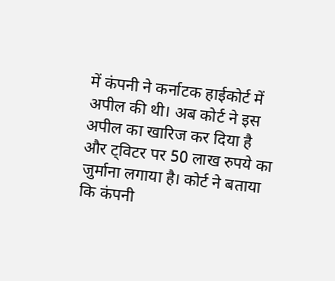में कंपनी ने कर्नाटक हाईकोर्ट में अपील की थी। अब कोर्ट ने इस अपील का खारिज कर दिया है और ट्विटर पर 50 लाख रुपये का जुर्माना लगाया है। कोर्ट ने बताया कि कंपनी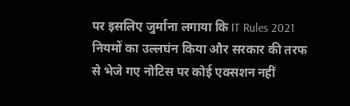पर इसलिए जुर्माना लगाया कि IT Rules 2021 नियमों का उल्लघंन किया और सरकार की तरफ से भेजे गए नोटिस पर कोई एक्सशन नहीं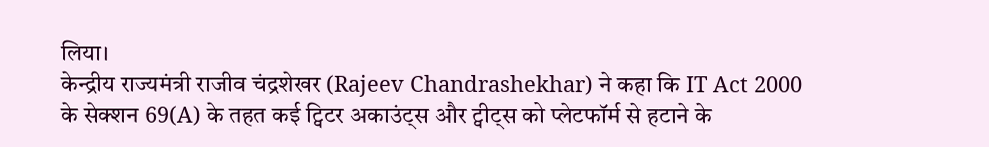लिया।
केन्द्रीय राज्यमंत्री राजीव चंद्रशेखर (Rajeev Chandrashekhar) ने कहा कि IT Act 2000 के सेक्शन 69(A) के तहत कई ट्विटर अकाउंट्स और ट्वीट्स को प्लेटफॉर्म से हटाने के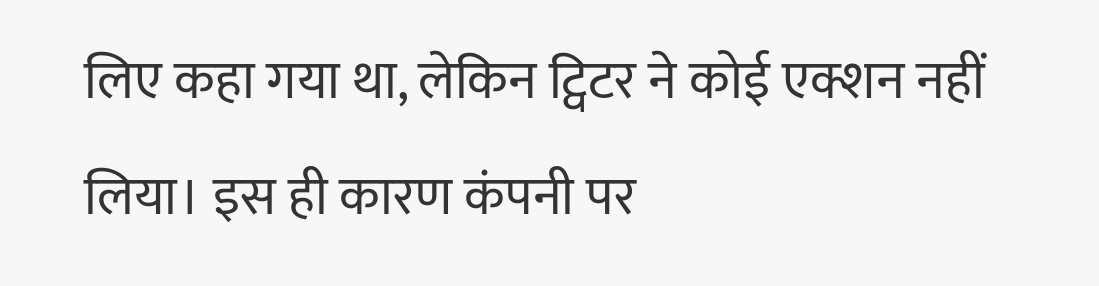लिए कहा गया था, लेकिन ट्विटर ने कोई एक्शन नहीं लिया। इस ही कारण कंपनी पर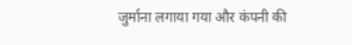जुर्माना लगाया गया और कंपनी की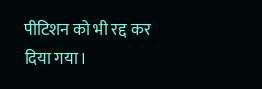पीटिशन को भी रद्द कर दिया गया।